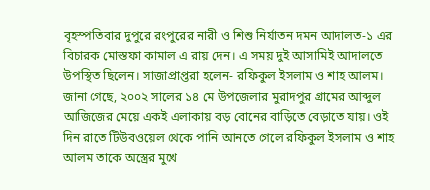বৃহস্পতিবার দুপুরে রংপুরের নারী ও শিশু নির্যাতন দমন আদালত-১ এর বিচারক মোস্তফা কামাল এ রায় দেন। এ সময় দুই আসামিই আদালতে উপস্থিত ছিলেন। সাজাপ্রাপ্তরা হলেন- রফিকুল ইসলাম ও শাহ আলম।
জানা গেছে, ২০০২ সালের ১৪ মে উপজেলার মুরাদপুর গ্রামের আব্দুল আজিজের মেয়ে একই এলাকায় বড় বোনের বাড়িতে বেড়াতে যায়। ওই দিন রাতে টিউবওয়েল থেকে পানি আনতে গেলে রফিকুল ইসলাম ও শাহ আলম তাকে অস্ত্রের মুখে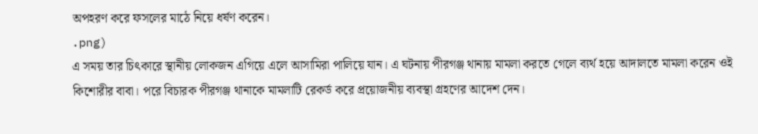অপহরণ করে ফসলের মাঠে নিয়ে ধর্ষণ করেন।
.png)
এ সময় তার চিৎকারে স্থানীয় লোকজন এগিয়ে এলে আসামিরা পালিয়ে যান। এ ঘটনায় পীরগঞ্জ থানায় মামলা করতে গেলে ব্যর্থ হয়ে আদালতে মামলা করেন ওই কিশোরীর বাবা। পরে বিচারক পীরগঞ্জ থানাকে মামলাটি রেকর্ড করে প্রয়োজনীয় ব্যবস্থা গ্রহণের আদেশ দেন।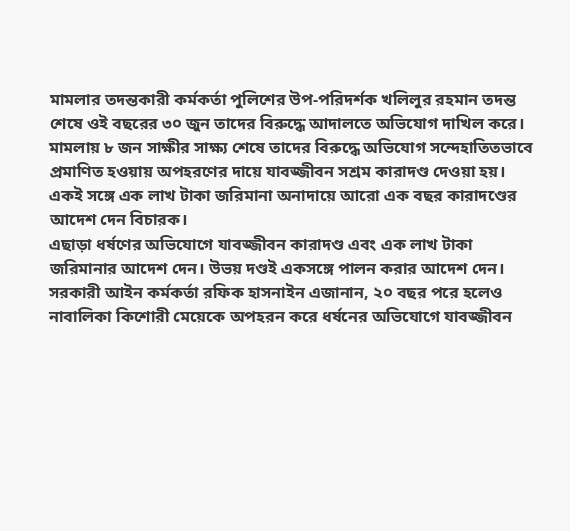মামলার তদন্তকারী কর্মকর্তা পুলিশের উপ-পরিদর্শক খলিলুর রহমান তদন্ত শেষে ওই বছরের ৩০ জুন তাদের বিরুদ্ধে আদালতে অভিযোগ দাখিল করে। মামলায় ৮ জন সাক্ষীর সাক্ষ্য শেষে তাদের বিরুদ্ধে অভিযোগ সন্দেহাতিতভাবে প্রমাণিত হওয়ায় অপহরণের দায়ে যাবজ্জীবন সশ্রম কারাদণ্ড দেওয়া হয়। একই সঙ্গে এক লাখ টাকা জরিমানা অনাদায়ে আরো এক বছর কারাদণ্ডের আদেশ দেন বিচারক।
এছাড়া ধর্ষণের অভিযোগে যাবজ্জীবন কারাদণ্ড এবং এক লাখ টাকা জরিমানার আদেশ দেন। উভয় দণ্ডই একসঙ্গে পালন করার আদেশ দেন।
সরকারী আইন কর্মকর্তা রফিক হাসনাইন এজানান, ২০ বছর পরে হলেও নাবালিকা কিশোরী মেয়েকে অপহরন করে ধর্ষনের অভিযোগে যাবজ্জীবন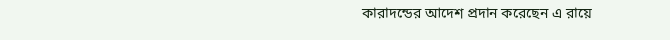কারাদন্ডের আদেশ প্রদান করেছেন এ রায়ে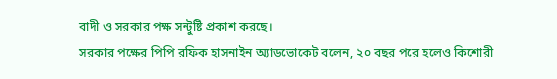বাদী ও সরকার পক্ষ সন্টুষ্টি প্রকাশ করছে।
সরকার পক্ষের পিপি রফিক হাসনাইন অ্যাডভোকেট বলেন, ২০ বছর পরে হলেও কিশোরী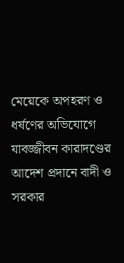মেয়েকে অপহরণ ও ধর্ষণের অভিযোগে যাবজ্জীবন কারাদণ্ডের আদেশ প্রদানে বাদী ও সরকার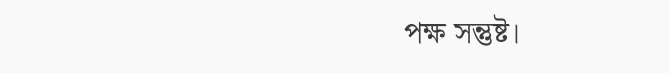পক্ষ সন্তুষ্ট।